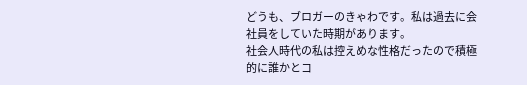どうも、ブロガーのきゃわです。私は過去に会社員をしていた時期があります。
社会人時代の私は控えめな性格だったので積極的に誰かとコ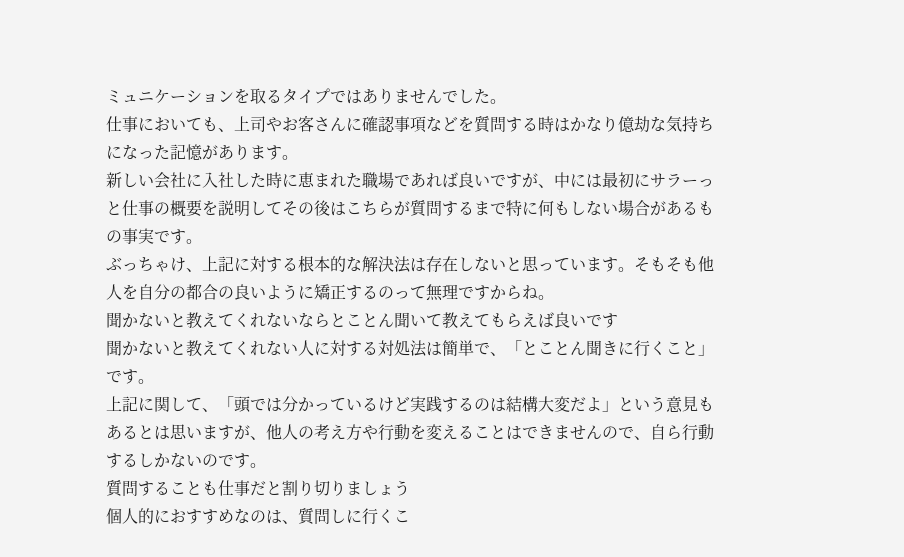ミュニケーションを取るタイプではありませんでした。
仕事においても、上司やお客さんに確認事項などを質問する時はかなり億劫な気持ちになった記憶があります。
新しい会社に入社した時に恵まれた職場であれば良いですが、中には最初にサラーっと仕事の概要を説明してその後はこちらが質問するまで特に何もしない場合があるもの事実です。
ぶっちゃけ、上記に対する根本的な解決法は存在しないと思っています。そもそも他人を自分の都合の良いように矯正するのって無理ですからね。
聞かないと教えてくれないならとことん聞いて教えてもらえば良いです
聞かないと教えてくれない人に対する対処法は簡単で、「とことん聞きに行くこと」です。
上記に関して、「頭では分かっているけど実践するのは結構大変だよ」という意見もあるとは思いますが、他人の考え方や行動を変えることはできませんので、自ら行動するしかないのです。
質問することも仕事だと割り切りましょう
個人的におすすめなのは、質問しに行くこ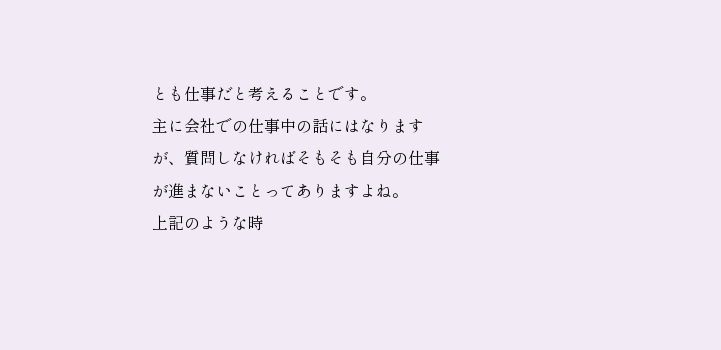とも仕事だと考えることです。
主に会社での仕事中の話にはなりますが、質問しなければそもそも自分の仕事が進まないことってありますよね。
上記のような時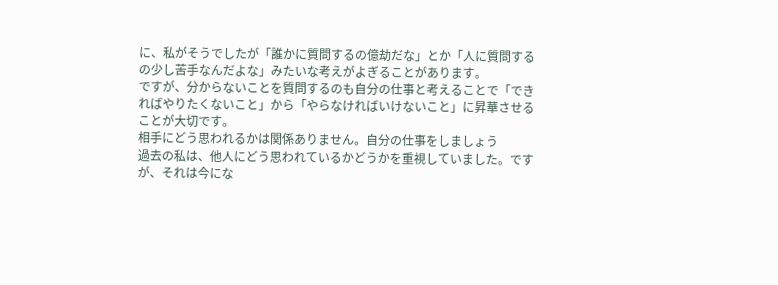に、私がそうでしたが「誰かに質問するの億劫だな」とか「人に質問するの少し苦手なんだよな」みたいな考えがよぎることがあります。
ですが、分からないことを質問するのも自分の仕事と考えることで「できればやりたくないこと」から「やらなければいけないこと」に昇華させることが大切です。
相手にどう思われるかは関係ありません。自分の仕事をしましょう
過去の私は、他人にどう思われているかどうかを重視していました。ですが、それは今にな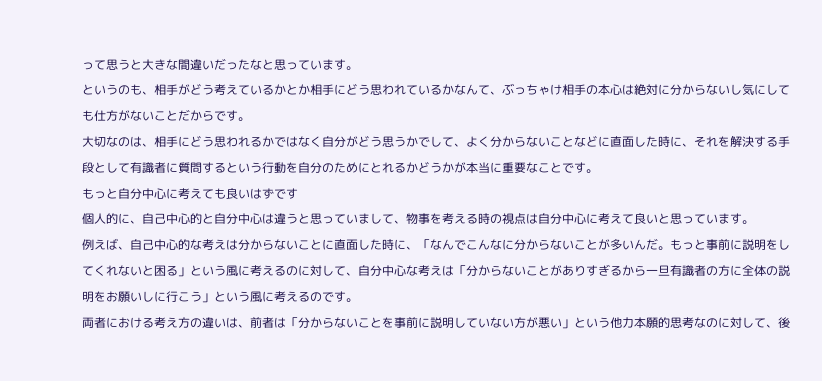って思うと大きな間違いだったなと思っています。
というのも、相手がどう考えているかとか相手にどう思われているかなんて、ぶっちゃけ相手の本心は絶対に分からないし気にしても仕方がないことだからです。
大切なのは、相手にどう思われるかではなく自分がどう思うかでして、よく分からないことなどに直面した時に、それを解決する手段として有識者に質問するという行動を自分のためにとれるかどうかが本当に重要なことです。
もっと自分中心に考えても良いはずです
個人的に、自己中心的と自分中心は違うと思っていまして、物事を考える時の視点は自分中心に考えて良いと思っています。
例えば、自己中心的な考えは分からないことに直面した時に、「なんでこんなに分からないことが多いんだ。もっと事前に説明をしてくれないと困る」という風に考えるのに対して、自分中心な考えは「分からないことがありすぎるから一旦有識者の方に全体の説明をお願いしに行こう」という風に考えるのです。
両者における考え方の違いは、前者は「分からないことを事前に説明していない方が悪い」という他力本願的思考なのに対して、後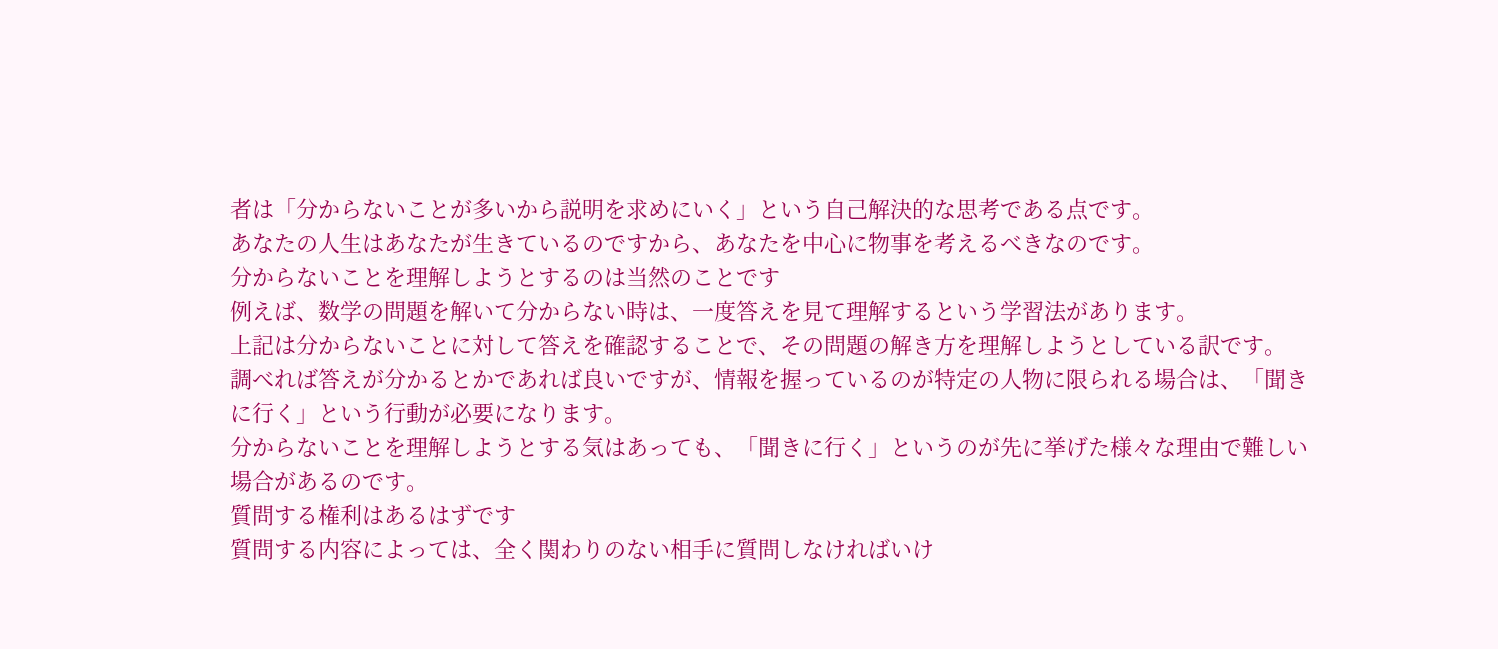者は「分からないことが多いから説明を求めにいく」という自己解決的な思考である点です。
あなたの人生はあなたが生きているのですから、あなたを中心に物事を考えるべきなのです。
分からないことを理解しようとするのは当然のことです
例えば、数学の問題を解いて分からない時は、一度答えを見て理解するという学習法があります。
上記は分からないことに対して答えを確認することで、その問題の解き方を理解しようとしている訳です。
調べれば答えが分かるとかであれば良いですが、情報を握っているのが特定の人物に限られる場合は、「聞きに行く」という行動が必要になります。
分からないことを理解しようとする気はあっても、「聞きに行く」というのが先に挙げた様々な理由で難しい場合があるのです。
質問する権利はあるはずです
質問する内容によっては、全く関わりのない相手に質問しなければいけ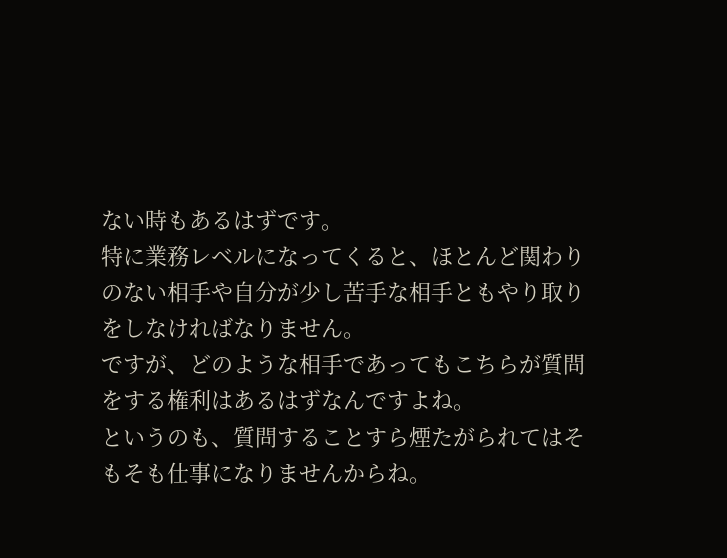ない時もあるはずです。
特に業務レベルになってくると、ほとんど関わりのない相手や自分が少し苦手な相手ともやり取りをしなければなりません。
ですが、どのような相手であってもこちらが質問をする権利はあるはずなんですよね。
というのも、質問することすら煙たがられてはそもそも仕事になりませんからね。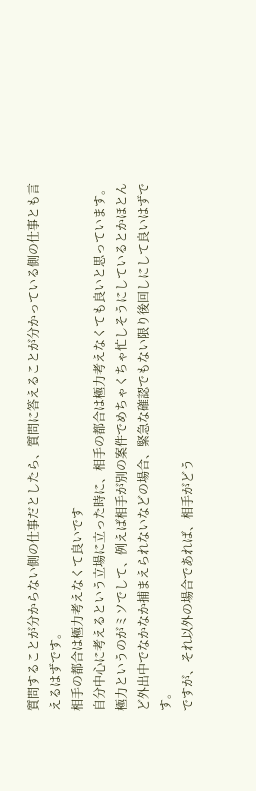質問することが分からない側の仕事だとしたら、質問に答えることが分かっている側の仕事とも言えるはずです。
相手の都合は極力考えなくて良いです
自分中心に考えるという立場に立った時に、相手の都合は極力考えなくても良いと思っています。
極力というのがミソでして、例えば相手が別の案件でめちゃくちゃ忙しそうにしているとかほとんど外出中でなかなか捕まえられないなどの場合、緊急な確認でもない限り後回しにして良いはずです。
ですが、それ以外の場合であれば、相手がどう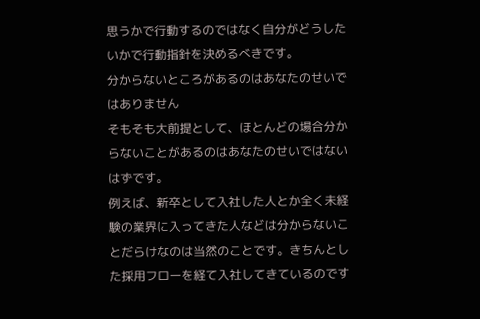思うかで行動するのではなく自分がどうしたいかで行動指針を決めるべきです。
分からないところがあるのはあなたのせいではありません
そもそも大前提として、ほとんどの場合分からないことがあるのはあなたのせいではないはずです。
例えば、新卒として入社した人とか全く未経験の業界に入ってきた人などは分からないことだらけなのは当然のことです。きちんとした採用フローを経て入社してきているのです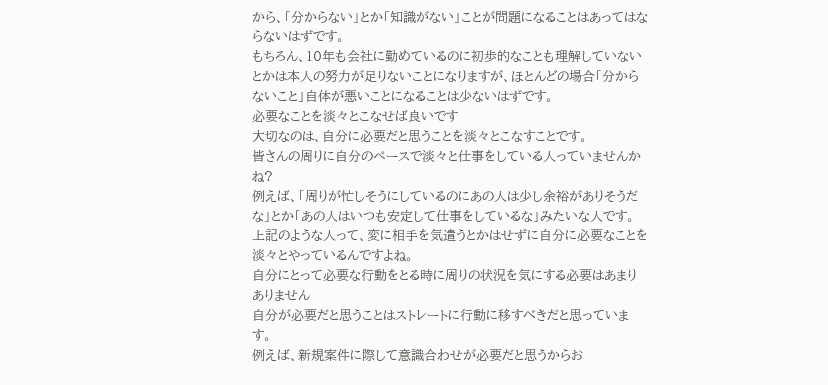から、「分からない」とか「知識がない」ことが問題になることはあってはならないはずです。
もちろん、10年も会社に勤めているのに初歩的なことも理解していないとかは本人の努力が足りないことになりますが、ほとんどの場合「分からないこと」自体が悪いことになることは少ないはずです。
必要なことを淡々とこなせば良いです
大切なのは、自分に必要だと思うことを淡々とこなすことです。
皆さんの周りに自分のペースで淡々と仕事をしている人っていませんかね?
例えば、「周りが忙しそうにしているのにあの人は少し余裕がありそうだな」とか「あの人はいつも安定して仕事をしているな」みたいな人です。
上記のような人って、変に相手を気遣うとかはせずに自分に必要なことを淡々とやっているんですよね。
自分にとって必要な行動をとる時に周りの状況を気にする必要はあまりありません
自分が必要だと思うことはストレートに行動に移すべきだと思っています。
例えば、新規案件に際して意識合わせが必要だと思うからお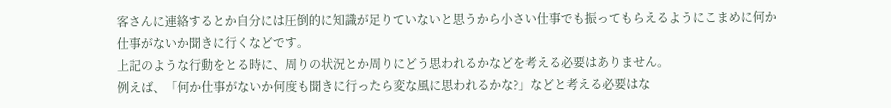客さんに連絡するとか自分には圧倒的に知識が足りていないと思うから小さい仕事でも振ってもらえるようにこまめに何か仕事がないか聞きに行くなどです。
上記のような行動をとる時に、周りの状況とか周りにどう思われるかなどを考える必要はありません。
例えば、「何か仕事がないか何度も聞きに行ったら変な風に思われるかな?」などと考える必要はな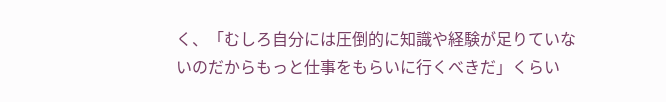く、「むしろ自分には圧倒的に知識や経験が足りていないのだからもっと仕事をもらいに行くべきだ」くらい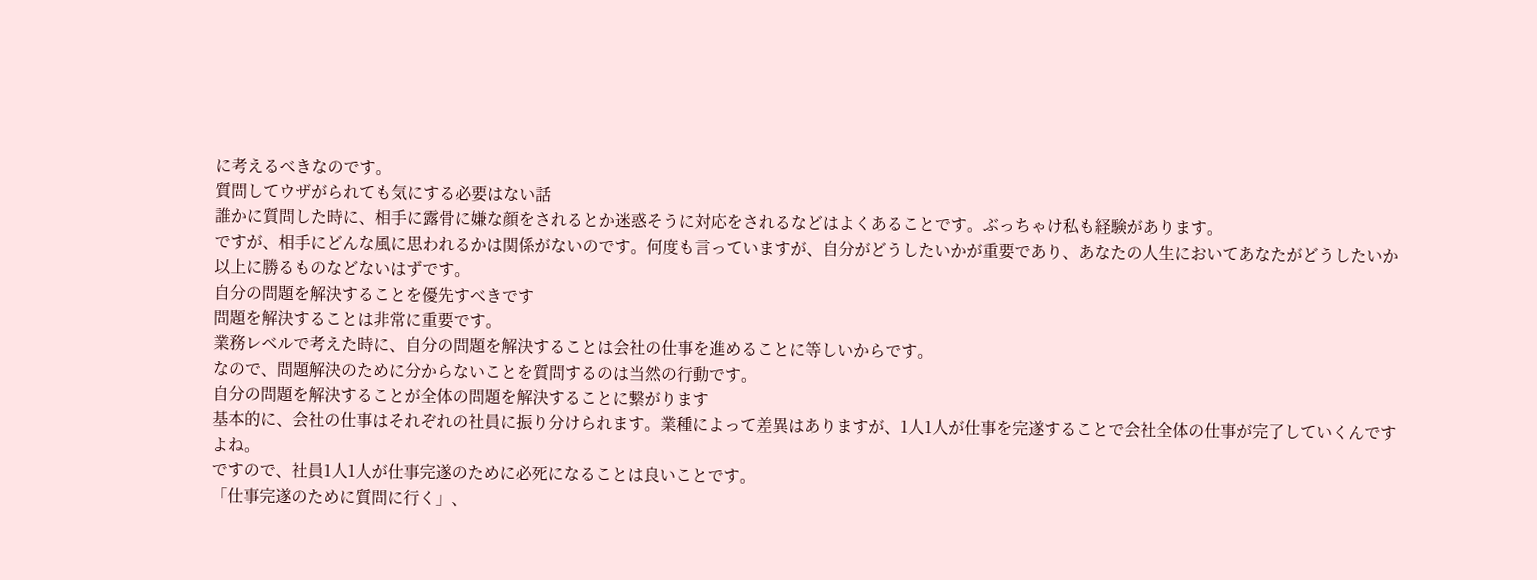に考えるべきなのです。
質問してウザがられても気にする必要はない話
誰かに質問した時に、相手に露骨に嫌な顔をされるとか迷惑そうに対応をされるなどはよくあることです。ぶっちゃけ私も経験があります。
ですが、相手にどんな風に思われるかは関係がないのです。何度も言っていますが、自分がどうしたいかが重要であり、あなたの人生においてあなたがどうしたいか以上に勝るものなどないはずです。
自分の問題を解決することを優先すべきです
問題を解決することは非常に重要です。
業務レベルで考えた時に、自分の問題を解決することは会社の仕事を進めることに等しいからです。
なので、問題解決のために分からないことを質問するのは当然の行動です。
自分の問題を解決することが全体の問題を解決することに繋がります
基本的に、会社の仕事はそれぞれの社員に振り分けられます。業種によって差異はありますが、1人1人が仕事を完遂することで会社全体の仕事が完了していくんですよね。
ですので、社員1人1人が仕事完遂のために必死になることは良いことです。
「仕事完遂のために質問に行く」、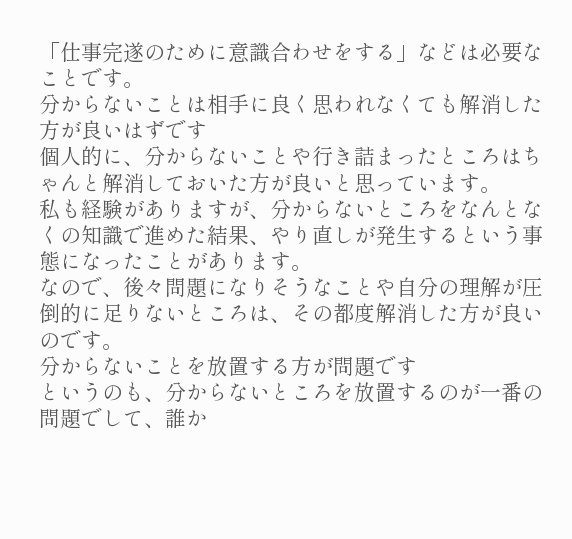「仕事完遂のために意識合わせをする」などは必要なことです。
分からないことは相手に良く思われなくても解消した方が良いはずです
個人的に、分からないことや行き詰まったところはちゃんと解消しておいた方が良いと思っています。
私も経験がありますが、分からないところをなんとなくの知識で進めた結果、やり直しが発生するという事態になったことがあります。
なので、後々問題になりそうなことや自分の理解が圧倒的に足りないところは、その都度解消した方が良いのです。
分からないことを放置する方が問題です
というのも、分からないところを放置するのが一番の問題でして、誰か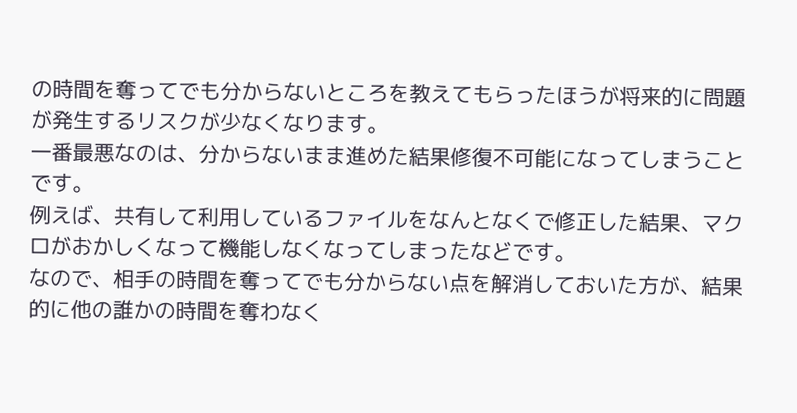の時間を奪ってでも分からないところを教えてもらったほうが将来的に問題が発生するリスクが少なくなります。
一番最悪なのは、分からないまま進めた結果修復不可能になってしまうことです。
例えば、共有して利用しているファイルをなんとなくで修正した結果、マクロがおかしくなって機能しなくなってしまったなどです。
なので、相手の時間を奪ってでも分からない点を解消しておいた方が、結果的に他の誰かの時間を奪わなく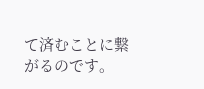て済むことに繋がるのです。